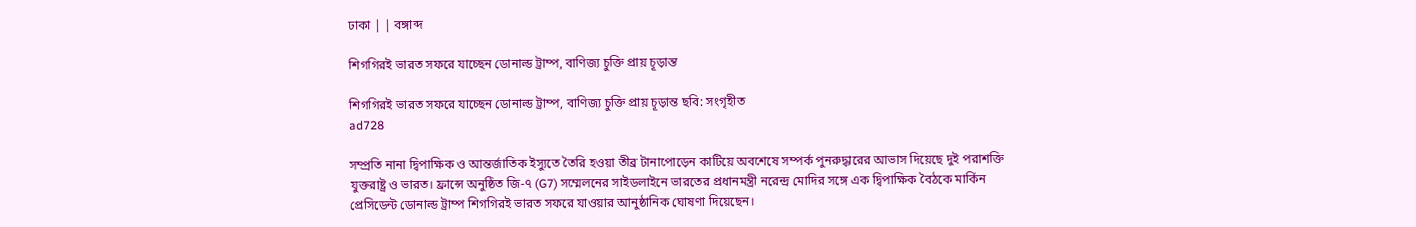ঢাকা | | বঙ্গাব্দ

শিগগিরই ভারত সফরে যাচ্ছেন ডোনাল্ড ট্রাম্প, বাণিজ্য চুক্তি প্রায় চূড়ান্ত

শিগগিরই ভারত সফরে যাচ্ছেন ডোনাল্ড ট্রাম্প, বাণিজ্য চুক্তি প্রায় চূড়ান্ত ছবি: সংগৃহীত
ad728

সম্প্রতি নানা দ্বিপাক্ষিক ও আন্তর্জাতিক ইস্যুতে তৈরি হওয়া তীব্র টানাপোড়েন কাটিয়ে অবশেষে সম্পর্ক পুনরুদ্ধারের আভাস দিয়েছে দুই পরাশক্তি যুক্তরাষ্ট্র ও ভারত। ফ্রান্সে অনুষ্ঠিত জি-৭ (G7) সম্মেলনের সাইডলাইনে ভারতের প্রধানমন্ত্রী নরেন্দ্র মোদির সঙ্গে এক দ্বিপাক্ষিক বৈঠকে মার্কিন প্রেসিডেন্ট ডোনাল্ড ট্রাম্প শিগগিরই ভারত সফরে যাওয়ার আনুষ্ঠানিক ঘোষণা দিয়েছেন।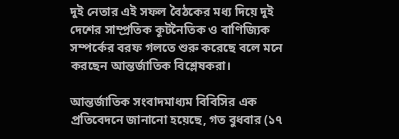দুই নেতার এই সফল বৈঠকের মধ্য দিয়ে দুই দেশের সাম্প্রতিক কূটনৈতিক ও বাণিজ্যিক সম্পর্কের বরফ গলতে শুরু করেছে বলে মনে করছেন আন্তর্জাতিক বিশ্লেষকরা।

আন্তর্জাতিক সংবাদমাধ্যম বিবিসির এক প্রতিবেদনে জানানো হয়েছে, গত বুধবার (১৭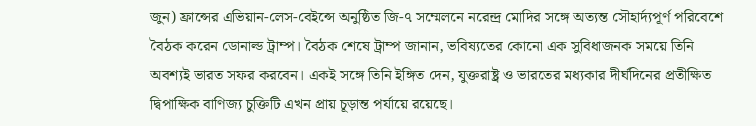জুন) ফ্রান্সের এভিয়ান-লেস-বেইন্সে অনুষ্ঠিত জি-৭ সম্মেলনে নরেন্দ্র মোদির সঙ্গে অত্যন্ত সৌহার্দ্যপূর্ণ পরিবেশে বৈঠক করেন ডোনাল্ড ট্রাম্প। বৈঠক শেষে ট্রাম্প জানান, ভবিষ্যতের কোনো এক সুবিধাজনক সময়ে তিনি অবশ্যই ভারত সফর করবেন। একই সঙ্গে তিনি ইঙ্গিত দেন, যুক্তরাষ্ট্র ও ভারতের মধ্যকার দীর্ঘদিনের প্রতীক্ষিত দ্বিপাক্ষিক বাণিজ্য চুক্তিটি এখন প্রায় চূড়ান্ত পর্যায়ে রয়েছে।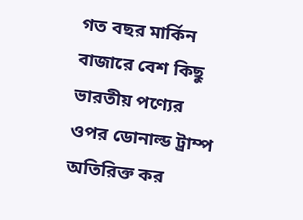গত বছর মার্কিন বাজারে বেশ কিছু ভারতীয় পণ্যের ওপর ডোনাল্ড ট্রাম্প অতিরিক্ত কর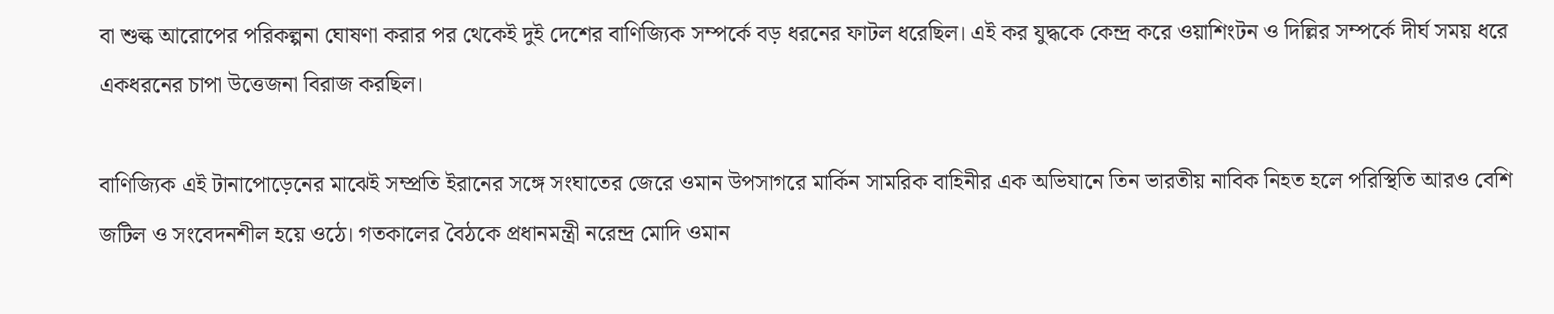বা শুল্ক আরোপের পরিকল্পনা ঘোষণা করার পর থেকেই দুই দেশের বাণিজ্যিক সম্পর্কে বড় ধরনের ফাটল ধরেছিল। এই কর যুদ্ধকে কেন্দ্র করে ওয়াশিংটন ও দিল্লির সম্পর্কে দীর্ঘ সময় ধরে একধরনের চাপা উত্তেজনা বিরাজ করছিল।

বাণিজ্যিক এই টানাপোড়েনের মাঝেই সম্প্রতি ইরানের সঙ্গে সংঘাতের জেরে ওমান উপসাগরে মার্কিন সামরিক বাহিনীর এক অভিযানে তিন ভারতীয় নাবিক নিহত হলে পরিস্থিতি আরও বেশি জটিল ও সংবেদনশীল হয়ে ওঠে। গতকালের বৈঠকে প্রধানমন্ত্রী নরেন্দ্র মোদি ওমান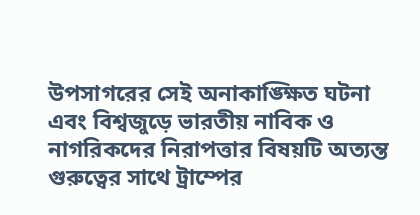উপসাগরের সেই অনাকাঙ্ক্ষিত ঘটনা এবং বিশ্বজুড়ে ভারতীয় নাবিক ও নাগরিকদের নিরাপত্তার বিষয়টি অত্যন্ত গুরুত্বের সাথে ট্রাম্পের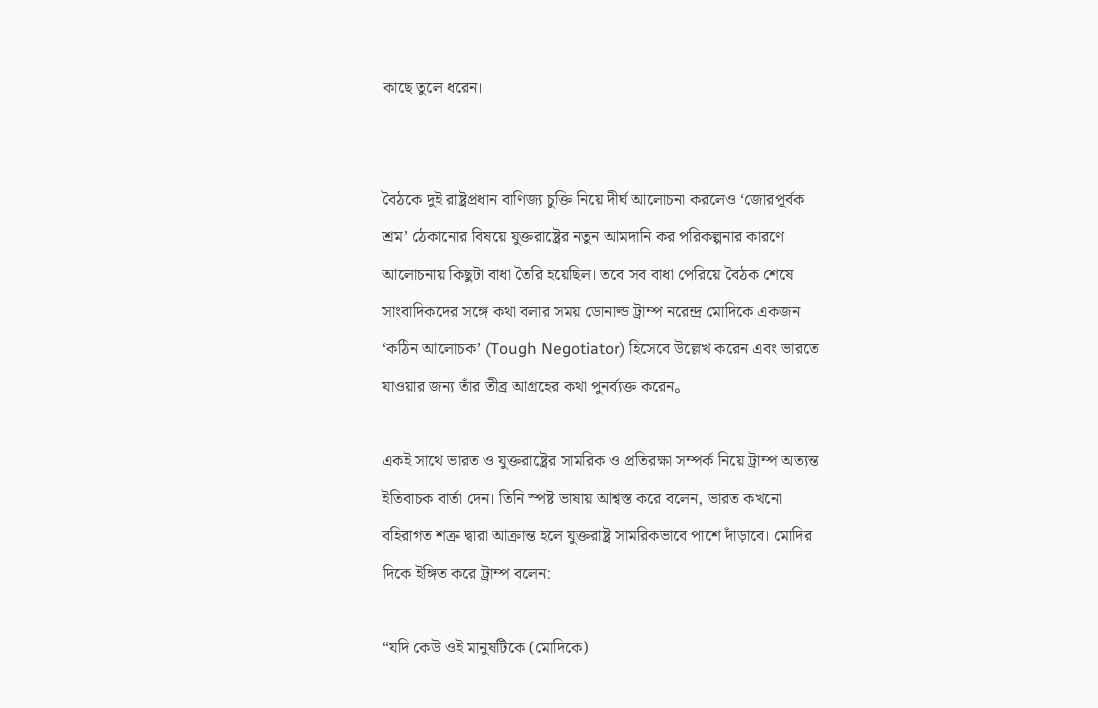কাছে তুলে ধরেন।


বৈঠকে দুই রাষ্ট্রপ্রধান বাণিজ্য চুক্তি নিয়ে দীর্ঘ আলোচনা করলেও ‘জোরপূর্বক শ্রম’ ঠেকানোর বিষয়ে যুক্তরাষ্ট্রের নতুন আমদানি কর পরিকল্পনার কারণে আলোচনায় কিছুটা বাধা তৈরি হয়েছিল। তবে সব বাধা পেরিয়ে বৈঠক শেষে সাংবাদিকদের সঙ্গে কথা বলার সময় ডোনাল্ড ট্রাম্প নরেন্দ্র মোদিকে একজন ‘কঠিন আলোচক’ (Tough Negotiator) হিসেবে উল্লেখ করেন এবং ভারতে যাওয়ার জন্য তাঁর তীব্র আগ্রহের কথা পুনর্ব্যক্ত করেন。

একই সাথে ভারত ও যুক্তরাষ্ট্রের সামরিক ও প্রতিরক্ষা সম্পর্ক নিয়ে ট্রাম্প অত্যন্ত ইতিবাচক বার্তা দেন। তিনি স্পষ্ট ভাষায় আশ্বস্ত করে বলেন, ভারত কখনো বহিরাগত শত্রু দ্বারা আক্রান্ত হলে যুক্তরাষ্ট্র সামরিকভাবে পাশে দাঁড়াবে। মোদির দিকে ইঙ্গিত করে ট্রাম্প বলেন:

“যদি কেউ ওই মানুষটিকে (মোদিকে)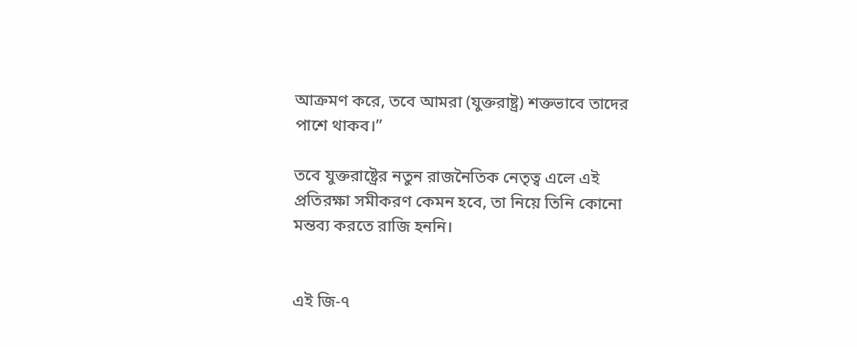আক্রমণ করে, তবে আমরা (যুক্তরাষ্ট্র) শক্তভাবে তাদের পাশে থাকব।”

তবে যুক্তরাষ্ট্রের নতুন রাজনৈতিক নেতৃত্ব এলে এই প্রতিরক্ষা সমীকরণ কেমন হবে, তা নিয়ে তিনি কোনো মন্তব্য করতে রাজি হননি।


এই জি-৭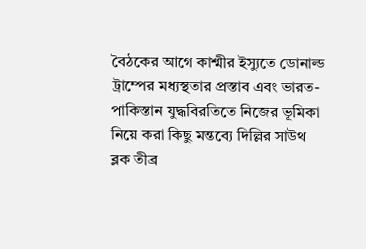বৈঠকের আগে কাশ্মীর ইস্যুতে ডোনাল্ড ট্রাম্পের মধ্যস্থতার প্রস্তাব এবং ভারত-পাকিস্তান যুদ্ধবিরতিতে নিজের ভূমিকা নিয়ে করা কিছু মন্তব্যে দিল্লির সাউথ ব্লক তীব্র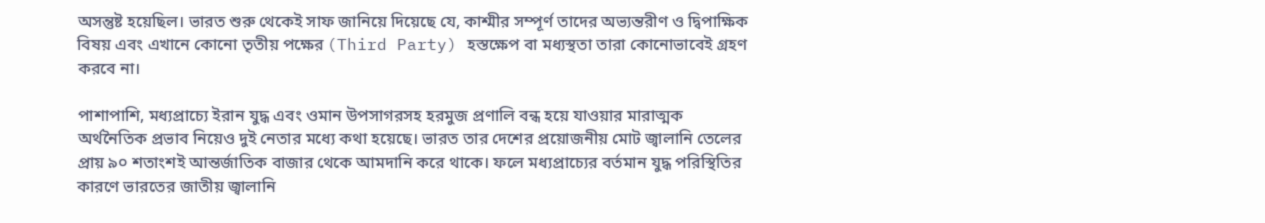অসন্তুষ্ট হয়েছিল। ভারত শুরু থেকেই সাফ জানিয়ে দিয়েছে যে, কাশ্মীর সম্পূর্ণ তাদের অভ্যন্তরীণ ও দ্বিপাক্ষিক বিষয় এবং এখানে কোনো তৃতীয় পক্ষের (Third Party) হস্তক্ষেপ বা মধ্যস্থতা তারা কোনোভাবেই গ্রহণ করবে না।

পাশাপাশি, মধ্যপ্রাচ্যে ইরান যুদ্ধ এবং ওমান উপসাগরসহ হরমুজ প্রণালি বন্ধ হয়ে যাওয়ার মারাত্মক অর্থনৈতিক প্রভাব নিয়েও দুই নেতার মধ্যে কথা হয়েছে। ভারত তার দেশের প্রয়োজনীয় মোট জ্বালানি তেলের প্রায় ৯০ শতাংশই আন্তর্জাতিক বাজার থেকে আমদানি করে থাকে। ফলে মধ্যপ্রাচ্যের বর্তমান যুদ্ধ পরিস্থিতির কারণে ভারতের জাতীয় জ্বালানি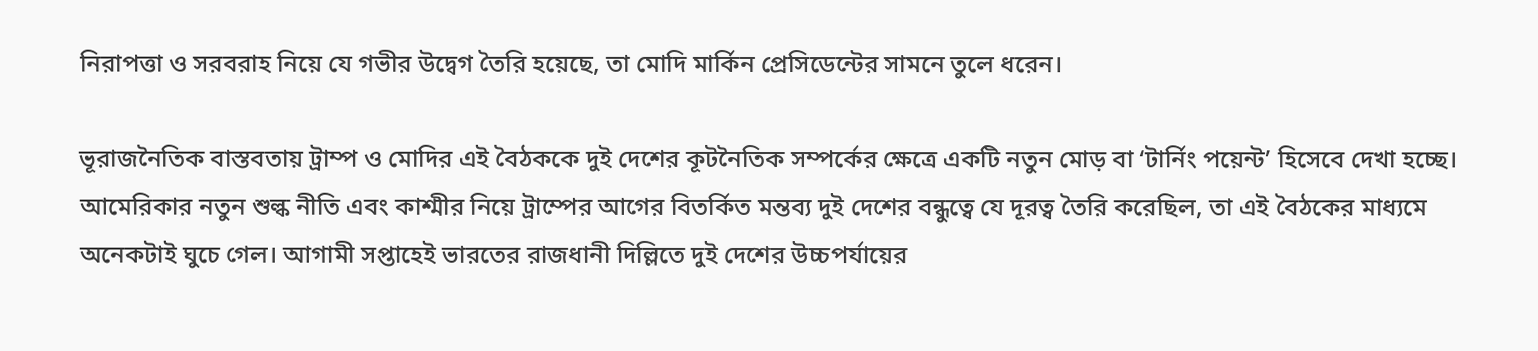নিরাপত্তা ও সরবরাহ নিয়ে যে গভীর উদ্বেগ তৈরি হয়েছে, তা মোদি মার্কিন প্রেসিডেন্টের সামনে তুলে ধরেন।

ভূরাজনৈতিক বাস্তবতায় ট্রাম্প ও মোদির এই বৈঠককে দুই দেশের কূটনৈতিক সম্পর্কের ক্ষেত্রে একটি নতুন মোড় বা ‘টার্নিং পয়েন্ট’ হিসেবে দেখা হচ্ছে। আমেরিকার নতুন শুল্ক নীতি এবং কাশ্মীর নিয়ে ট্রাম্পের আগের বিতর্কিত মন্তব্য দুই দেশের বন্ধুত্বে যে দূরত্ব তৈরি করেছিল, তা এই বৈঠকের মাধ্যমে অনেকটাই ঘুচে গেল। আগামী সপ্তাহেই ভারতের রাজধানী দিল্লিতে দুই দেশের উচ্চপর্যায়ের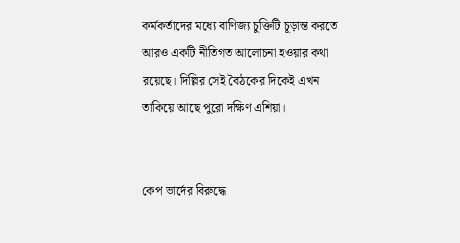কর্মকর্তাদের মধ্যে বাণিজ্য চুক্তিটি চূড়ান্ত করতে আরও একটি নীতিগত আলোচনা হওয়ার কথা রয়েছে। দিল্লির সেই বৈঠকের দিকেই এখন তাকিয়ে আছে পুরো দক্ষিণ এশিয়া।


কেপ ভার্দের বিরুদ্ধে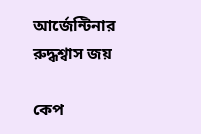আর্জেন্টিনার রুদ্ধশ্বাস জয়

কেপ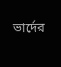ভার্দের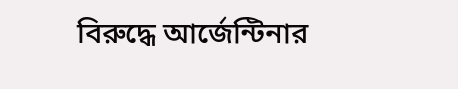বিরুদ্ধে আর্জেন্টিনার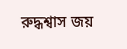রুদ্ধশ্বাস জয়